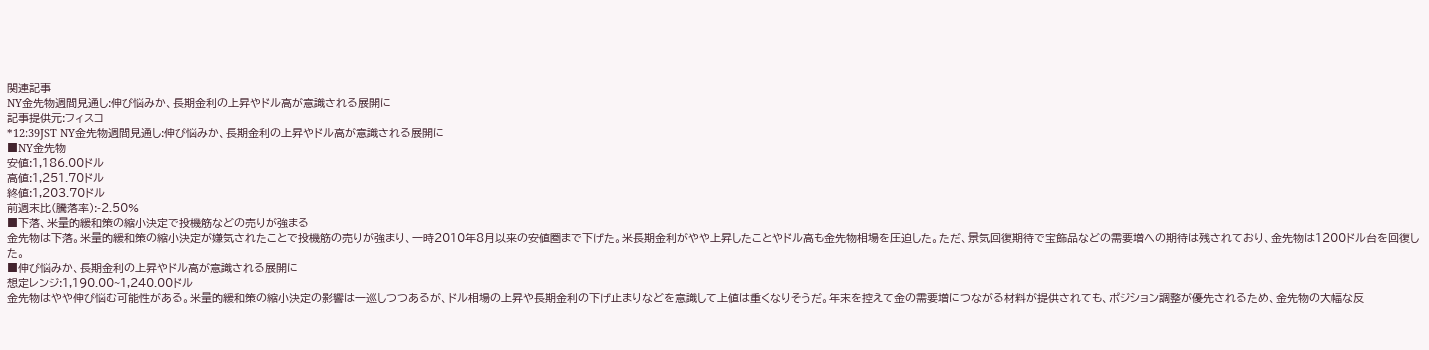関連記事
NY金先物週間見通し:伸び悩みか、長期金利の上昇やドル高が意識される展開に
記事提供元:フィスコ
*12:39JST NY金先物週間見通し:伸び悩みか、長期金利の上昇やドル高が意識される展開に
■NY金先物
安値:1,186.00ドル
高値:1,251.70ドル
終値:1,203.70ドル
前週末比(騰落率):-2.50%
■下落、米量的緩和策の縮小決定で投機筋などの売りが強まる
金先物は下落。米量的緩和策の縮小決定が嫌気されたことで投機筋の売りが強まり、一時2010年8月以来の安値圏まで下げた。米長期金利がやや上昇したことやドル高も金先物相場を圧迫した。ただ、景気回復期待で宝飾品などの需要増への期待は残されており、金先物は1200ドル台を回復した。
■伸び悩みか、長期金利の上昇やドル高が意識される展開に
想定レンジ:1,190.00~1,240.00ドル
金先物はやや伸び悩む可能性がある。米量的緩和策の縮小決定の影響は一巡しつつあるが、ドル相場の上昇や長期金利の下げ止まりなどを意識して上値は重くなりそうだ。年末を控えて金の需要増につながる材料が提供されても、ポジション調整が優先されるため、金先物の大幅な反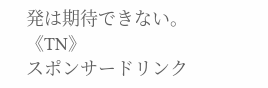発は期待できない。《TN》
スポンサードリンク